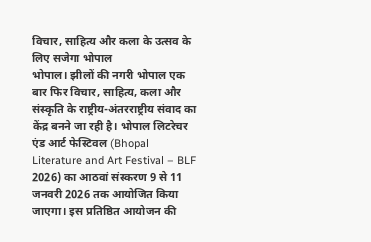विचार, साहित्य और कला के उत्सव के लिए सजेगा भोपाल
भोपाल। झीलों की नगरी भोपाल एक बार फिर विचार, साहित्य, कला और संस्कृति के राष्ट्रीय-अंतरराष्ट्रीय संवाद का केंद्र बनने जा रही है। भोपाल लिटरेचर एंड आर्ट फेस्टिवल (Bhopal Literature and Art Festival – BLF 2026) का आठवां संस्करण 9 से 11 जनवरी 2026 तक आयोजित किया जाएगा। इस प्रतिष्ठित आयोजन की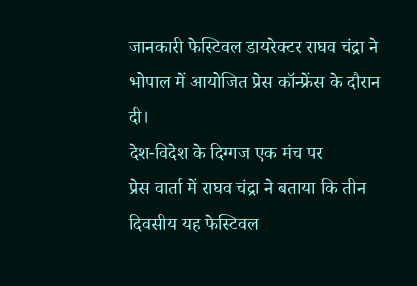जानकारी फेस्टिवल डायरेक्टर राघव चंद्रा ने भोपाल में आयोजित प्रेस कॉन्फ्रेंस के दौरान दी।
देश-विदेश के दिग्गज एक मंच पर
प्रेस वार्ता में राघव चंद्रा ने बताया कि तीन दिवसीय यह फेस्टिवल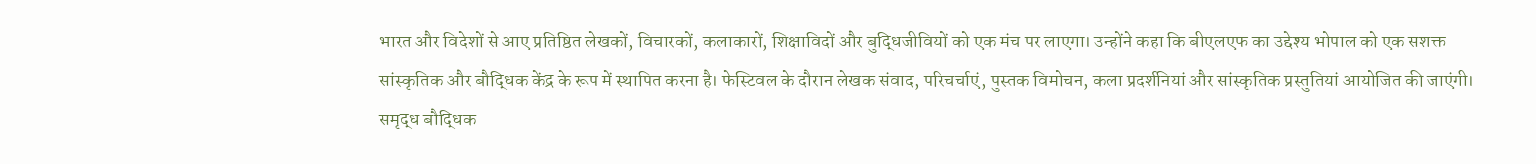भारत और विदेशों से आए प्रतिष्ठित लेखकों, विचारकों, कलाकारों, शिक्षाविदों और बुद्धिजीवियों को एक मंच पर लाएगा। उन्होंने कहा कि बीएलएफ का उद्देश्य भोपाल को एक सशक्त सांस्कृतिक और बौद्धिक केंद्र के रूप में स्थापित करना है। फेस्टिवल के दौरान लेखक संवाद, परिचर्चाएं, पुस्तक विमोचन, कला प्रदर्शनियां और सांस्कृतिक प्रस्तुतियां आयोजित की जाएंगी।
समृद्ध बौद्धिक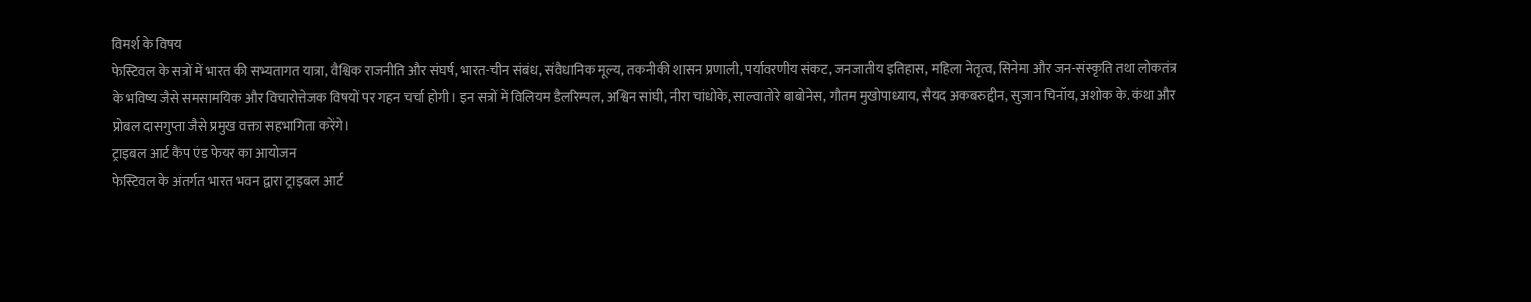विमर्श के विषय
फेस्टिवल के सत्रों में भारत की सभ्यतागत यात्रा, वैश्विक राजनीति और संघर्ष, भारत-चीन संबंध, संवैधानिक मूल्य, तकनीकी शासन प्रणाली, पर्यावरणीय संकट, जनजातीय इतिहास, महिला नेतृत्व, सिनेमा और जन-संस्कृति तथा लोकतंत्र के भविष्य जैसे समसामयिक और विचारोत्तेजक विषयों पर गहन चर्चा होगी। इन सत्रों में विलियम डैलरिम्पल, अश्विन सांघी, नीरा चांधोके, साल्वातोरे बाबोनेस, गौतम मुखोपाध्याय, सैयद अकबरुद्दीन, सुजान चिनॉय, अशोक के. कंथा और प्रोबल दासगुप्ता जैसे प्रमुख वक्ता सहभागिता करेंगे।
ट्राइबल आर्ट कैंप एंड फेयर का आयोजन
फेस्टिवल के अंतर्गत भारत भवन द्वारा ट्राइबल आर्ट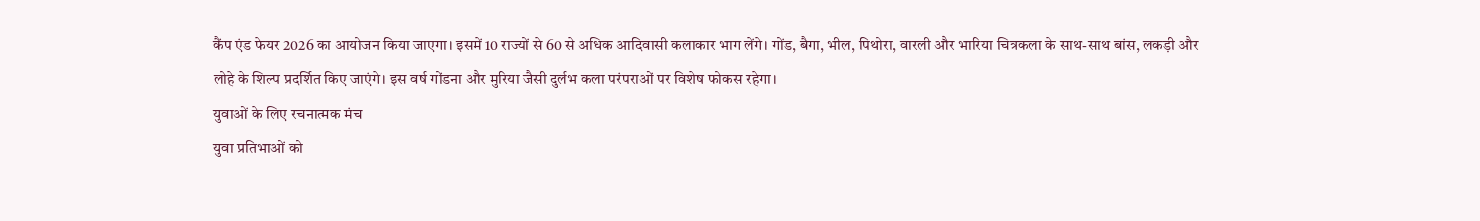कैंप एंड फेयर 2026 का आयोजन किया जाएगा। इसमें 10 राज्यों से 60 से अधिक आदिवासी कलाकार भाग लेंगे। गोंड, बैगा, भील, पिथोरा, वारली और भारिया चित्रकला के साथ-साथ बांस, लकड़ी और लोहे के शिल्प प्रदर्शित किए जाएंगे। इस वर्ष गोंडना और मुरिया जैसी दुर्लभ कला परंपराओं पर विशेष फोकस रहेगा।
युवाओं के लिए रचनात्मक मंच
युवा प्रतिभाओं को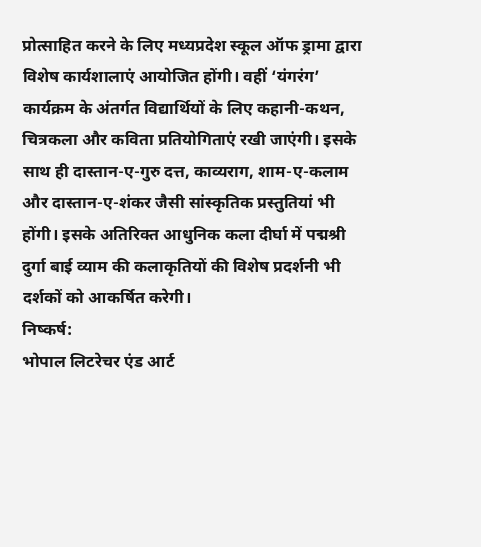प्रोत्साहित करने के लिए मध्यप्रदेश स्कूल ऑफ ड्रामा द्वारा विशेष कार्यशालाएं आयोजित होंगी। वहीं ‘यंगरंग’ कार्यक्रम के अंतर्गत विद्यार्थियों के लिए कहानी-कथन, चित्रकला और कविता प्रतियोगिताएं रखी जाएंगी। इसके साथ ही दास्तान-ए-गुरु दत्त, काव्यराग, शाम-ए-कलाम और दास्तान-ए-शंकर जैसी सांस्कृतिक प्रस्तुतियां भी होंगी। इसके अतिरिक्त आधुनिक कला दीर्घा में पद्मश्री दुर्गा बाई व्याम की कलाकृतियों की विशेष प्रदर्शनी भी दर्शकों को आकर्षित करेगी।
निष्कर्ष:
भोपाल लिटरेचर एंड आर्ट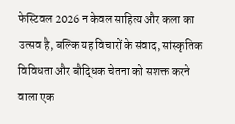फेस्टिवल 2026 न केवल साहित्य और कला का उत्सव है, बल्कि यह विचारों के संवाद, सांस्कृतिक विविधता और बौद्धिक चेतना को सशक्त करने वाला एक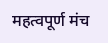महत्वपूर्ण मंच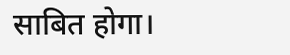साबित होगा।